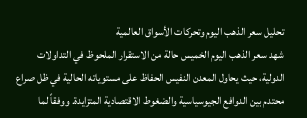تحليل سعر الذهب اليوم وتحركات الأسواق العالمية
شهد سعر الذهب اليوم الخميس حالة من الاستقرار الملحوظ في التداولات الدولية، حيث يحاول المعدن النفيس الحفاظ على مستوياته الحالية في ظل صراع محتدم بين الدوافع الجيوسياسية والضغوط الاقتصادية المتزايدة. ووفقاً لما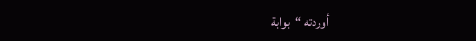أوردته “بوابة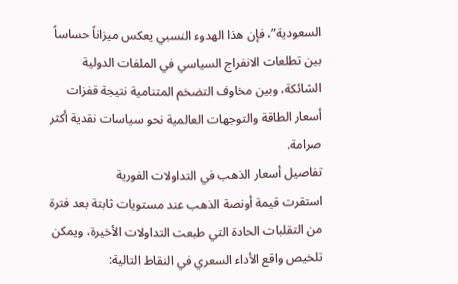السعودية”، فإن هذا الهدوء النسبي يعكس ميزاناً حساساً بين تطلعات الانفراج السياسي في الملفات الدولية الشائكة، وبين مخاوف التضخم المتنامية نتيجة قفزات أسعار الطاقة والتوجهات العالمية نحو سياسات نقدية أكثر صرامة.
تفاصيل أسعار الذهب في التداولات الفورية
استقرت قيمة أونصة الذهب عند مستويات ثابتة بعد فترة من التقلبات الحادة التي طبعت التداولات الأخيرة، ويمكن تلخيص واقع الأداء السعري في النقاط التالية: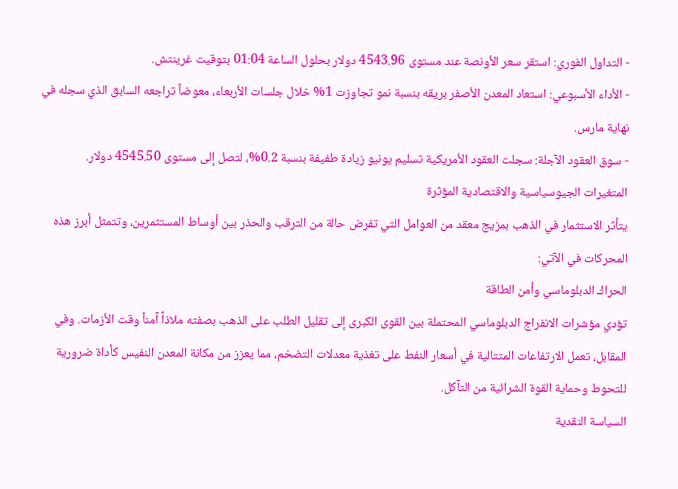- التداول الفوري: استقر سعر الأونصة عند مستوى 4543.96 دولار بحلول الساعة 01:04 بتوقيت غرينتش.
- الأداء الأسبوعي: استعاد المعدن الأصفر بريقه بنسبة نمو تجاوزت 1% خلال جلسات الأربعاء، معوضاً تراجعه السابق الذي سجله في نهاية مارس.
- سوق العقود الآجلة: سجلت العقود الأمريكية تسليم يونيو زيادة طفيفة بنسبة 0.2%، لتصل إلى مستوى 4545.50 دولار.
المتغيرات الجيوسياسية والاقتصادية المؤثرة
يتأثر الاستثمار في الذهب بمزيج معقد من العوامل التي تفرض حالة من الترقب والحذر بين أوساط المستثمرين، وتتمثل أبرز هذه المحركات في الآتي:
الحراك الدبلوماسي وأمن الطاقة
تؤدي مؤشرات الانفراج الدبلوماسي المحتملة بين القوى الكبرى إلى تقليل الطلب على الذهب بصفته ملاذاً آمناً وقت الأزمات. وفي المقابل، تعمل الارتفاعات المتتالية في أسعار النفط على تغذية معدلات التضخم، مما يعزز من مكانة المعدن النفيس كأداة ضرورية للتحوط وحماية القوة الشرائية من التآكل.
السياسة النقدية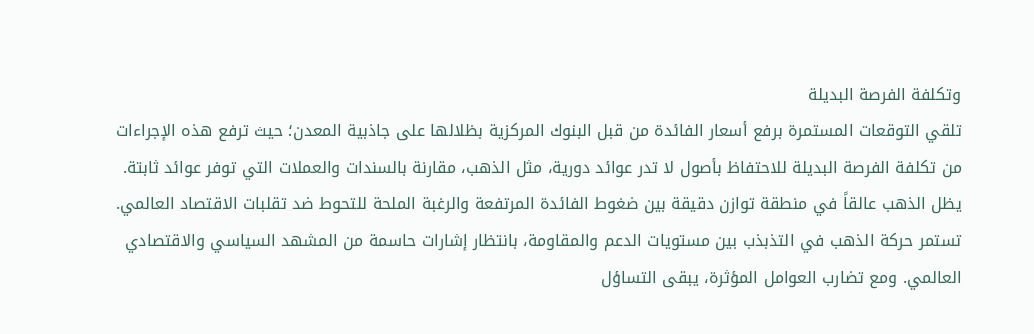وتكلفة الفرصة البديلة
تلقي التوقعات المستمرة برفع أسعار الفائدة من قبل البنوك المركزية بظلالها على جاذبية المعدن؛ حيث ترفع هذه الإجراءات من تكلفة الفرصة البديلة للاحتفاظ بأصول لا تدر عوائد دورية، مثل الذهب، مقارنة بالسندات والعملات التي توفر عوائد ثابتة.
يظل الذهب عالقاً في منطقة توازن دقيقة بين ضغوط الفائدة المرتفعة والرغبة الملحة للتحوط ضد تقلبات الاقتصاد العالمي.
تستمر حركة الذهب في التذبذب بين مستويات الدعم والمقاومة، بانتظار إشارات حاسمة من المشهد السياسي والاقتصادي العالمي. ومع تضارب العوامل المؤثرة، يبقى التساؤل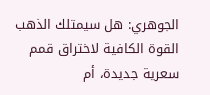الجوهري: هل سيمتلك الذهب القوة الكافية لاختراق قمم سعرية جديدة، أم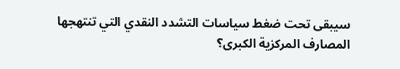سيبقى تحت ضغط سياسات التشدد النقدي التي تنتهجها المصارف المركزية الكبرى؟